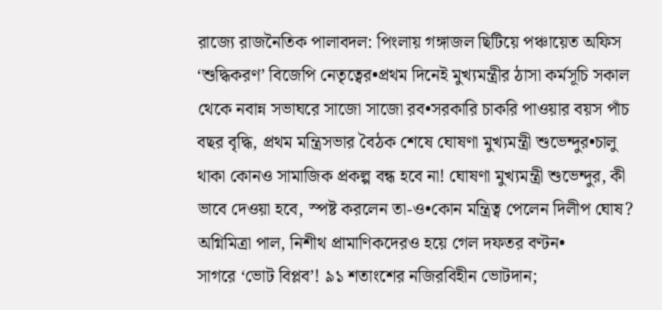রাজ্যে রাজনৈতিক পালাবদল: পিংলায় গঙ্গাজল ছিটিয়ে পঞ্চায়েত অফিস ‘শুদ্ধিকরণ’ বিজেপি নেতৃত্বের•প্রথম দিনেই মুখ্যমন্ত্রীর ঠাসা কর্মসূচি সকাল থেকে নবান্ন সভাঘরে সাজো সাজো রব•সরকারি চাকরি পাওয়ার বয়স পাঁচ বছর বৃদ্ধি, প্রথম মন্ত্রিসভার বৈঠক শেষে ঘোষণা মুখ্যমন্ত্রী শুভেন্দুর•চালু থাকা কোনও সামাজিক প্রকল্প বন্ধ হবে না! ঘোষণা মুখ্যমন্ত্রী শুভেন্দুর, কী ভাবে দেওয়া হবে, স্পষ্ট করলেন তা-ও•কোন মন্ত্রিত্ব পেলেন দিলীপ ঘোষ? অগ্নিমিত্রা পাল, নিশীথ প্রামাণিকদেরও হয়ে গেল দফতর বণ্টন•
সাগরে ‘ভোট বিপ্লব’! ৯১ শতাংশের নজিরবিহীন ভোটদান;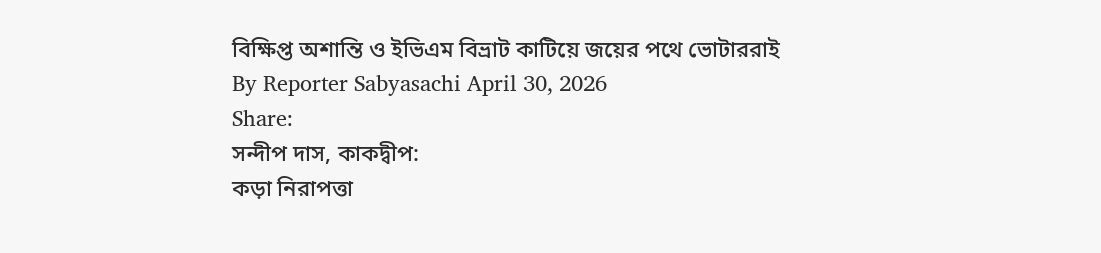বিক্ষিপ্ত অশান্তি ও ইভিএম বিভ্রাট কাটিয়ে জয়ের পথে ভোটাররাই
By Reporter Sabyasachi April 30, 2026
Share:
সন্দীপ দাস, কাকদ্বীপ:
কড়া নিরাপত্তা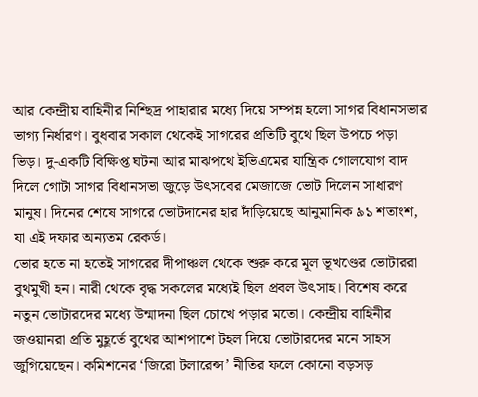আর কেন্দ্রীয় বাহিনীর নিশ্ছিদ্র পাহারার মধ্যে দিয়ে সম্পন্ন হলো সাগর বিধানসভার ভাগ্য নির্ধারণ। বুধবার সকাল থেকেই সাগরের প্রতিটি বুথে ছিল উপচে পড়া ভিড়। দু-একটি বিক্ষিপ্ত ঘটনা আর মাঝপথে ইভিএমের যান্ত্রিক গোলযোগ বাদ দিলে গোটা সাগর বিধানসভা জুড়ে উৎসবের মেজাজে ভোট দিলেন সাধারণ মানুষ। দিনের শেষে সাগরে ভোটদানের হার দাঁড়িয়েছে আনুমানিক ৯১ শতাংশ, যা এই দফার অন্যতম রেকর্ড।
ভোর হতে না হতেই সাগরের দীপাঞ্চল থেকে শুরু করে মূল ভূখণ্ডের ভোটাররা বুথমুখী হন। নারী থেকে বৃদ্ধ সকলের মধ্যেই ছিল প্রবল উৎসাহ। বিশেষ করে নতুন ভোটারদের মধ্যে উন্মাদনা ছিল চোখে পড়ার মতো। কেন্দ্রীয় বাহিনীর জওয়ানরা প্রতি মুহূর্তে বুথের আশপাশে টহল দিয়ে ভোটারদের মনে সাহস জুগিয়েছেন। কমিশনের ‘জিরো টলারেন্স’ নীতির ফলে কোনো বড়সড়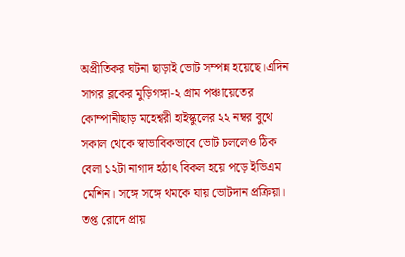অপ্রীতিকর ঘটনা ছাড়াই ভোট সম্পন্ন হয়েছে।এদিন সাগর ব্লকের মুড়িগঙ্গা-২ গ্রাম পঞ্চায়েতের কোম্পানীছাড় মহেশ্বরী হাইস্কুলের ২২ নম্বর বুথে সকাল থেকে স্বাভাবিকভাবে ভোট চললেও ঠিক বেলা ১২টা নাগাদ হঠাৎ বিকল হয়ে পড়ে ইভিএম মেশিন। সঙ্গে সঙ্গে থমকে যায় ভোটদান প্রক্রিয়া। তপ্ত রোদে প্রায়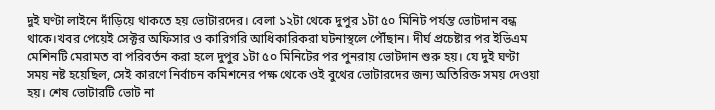দুই ঘণ্টা লাইনে দাঁড়িয়ে থাকতে হয় ভোটারদের। বেলা ১২টা থেকে দুপুর ১টা ৫০ মিনিট পর্যন্ত ভোটদান বন্ধ থাকে।খবর পেয়েই সেক্টর অফিসার ও কারিগরি আধিকারিকরা ঘটনাস্থলে পৌঁছান। দীর্ঘ প্রচেষ্টার পর ইভিএম মেশিনটি মেরামত বা পরিবর্তন করা হলে দুপুর ১টা ৫০ মিনিটের পর পুনরায় ভোটদান শুরু হয়। যে দুই ঘণ্টা সময় নষ্ট হয়েছিল, সেই কারণে নির্বাচন কমিশনের পক্ষ থেকে ওই বুথের ভোটারদের জন্য অতিরিক্ত সময় দেওয়া হয়। শেষ ভোটারটি ভোট না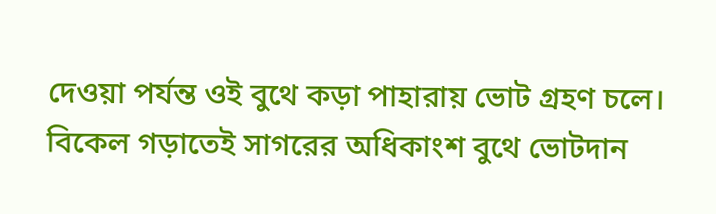দেওয়া পর্যন্ত ওই বুথে কড়া পাহারায় ভোট গ্রহণ চলে।
বিকেল গড়াতেই সাগরের অধিকাংশ বুথে ভোটদান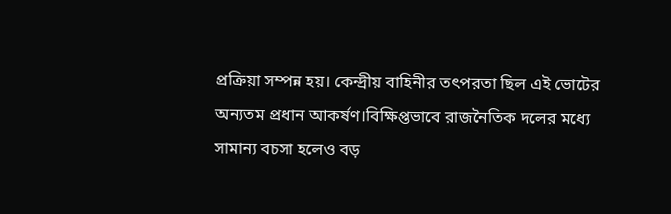প্রক্রিয়া সম্পন্ন হয়। কেন্দ্রীয় বাহিনীর তৎপরতা ছিল এই ভোটের অন্যতম প্রধান আকর্ষণ।বিক্ষিপ্তভাবে রাজনৈতিক দলের মধ্যে সামান্য বচসা হলেও বড়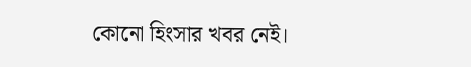কোনো হিংসার খবর নেই।